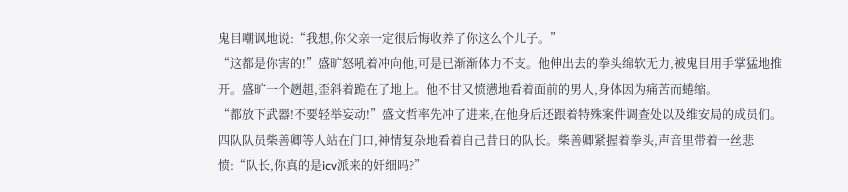鬼目嘲讽地说:“我想,你父亲一定很后悔收养了你这么个儿子。”
“这都是你害的!”盛旷怒吼着冲向他,可是已渐渐体力不支。他伸出去的拳头绵软无力,被鬼目用手掌猛地推开。盛旷一个趔趄,歪斜着跪在了地上。他不甘又愤懑地看着面前的男人,身体因为痛苦而蜷缩。
“都放下武器!不要轻举妄动!”盛文哲率先冲了进来,在他身后还跟着特殊案件调查处以及维安局的成员们。
四队队员柴善卿等人站在门口,神情复杂地看着自己昔日的队长。柴善卿紧握着拳头,声音里带着一丝悲愤:“队长,你真的是icv派来的奸细吗?”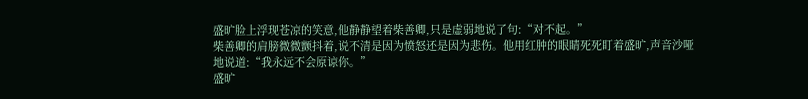盛旷脸上浮现苍凉的笑意,他静静望着柴善卿,只是虚弱地说了句:“对不起。”
柴善卿的肩膀微微颤抖着,说不清是因为愤怒还是因为悲伤。他用红肿的眼睛死死盯着盛旷,声音沙哑地说道:“我永远不会原谅你。”
盛旷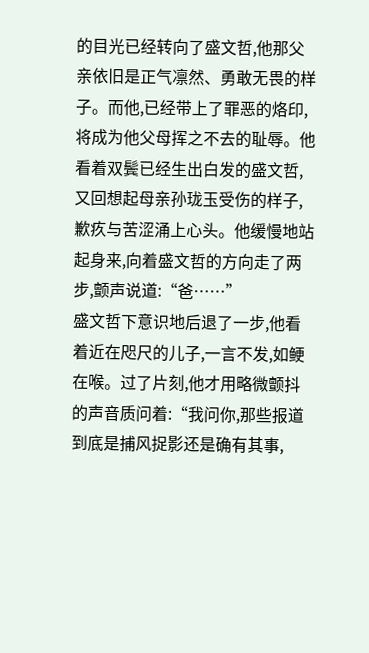的目光已经转向了盛文哲,他那父亲依旧是正气凛然、勇敢无畏的样子。而他,已经带上了罪恶的烙印,将成为他父母挥之不去的耻辱。他看着双鬓已经生出白发的盛文哲,又回想起母亲孙珑玉受伤的样子,歉疚与苦涩涌上心头。他缓慢地站起身来,向着盛文哲的方向走了两步,颤声说道:“爸……”
盛文哲下意识地后退了一步,他看着近在咫尺的儿子,一言不发,如鲠在喉。过了片刻,他才用略微颤抖的声音质问着:“我问你,那些报道到底是捕风捉影还是确有其事,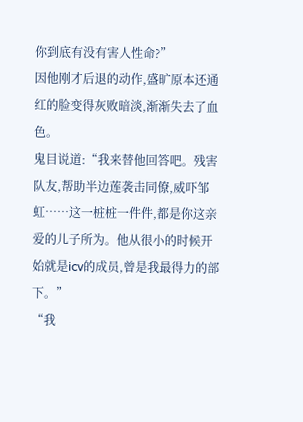你到底有没有害人性命?”
因他刚才后退的动作,盛旷原本还通红的脸变得灰败暗淡,渐渐失去了血色。
鬼目说道:“我来替他回答吧。残害队友,帮助半边莲袭击同僚,威吓邹虹……这一桩桩一件件,都是你这亲爱的儿子所为。他从很小的时候开始就是icv的成员,曾是我最得力的部下。”
“我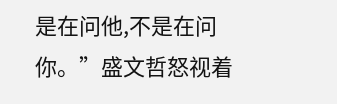是在问他,不是在问你。”盛文哲怒视着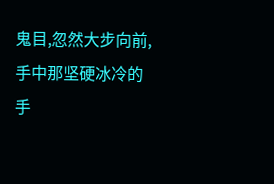鬼目,忽然大步向前,手中那坚硬冰冷的手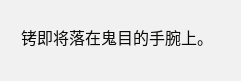铐即将落在鬼目的手腕上。